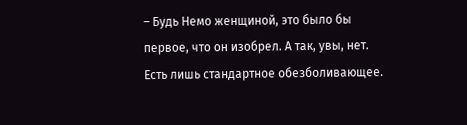– Будь Немо женщиной, это было бы первое, что он изобрел. А так, увы, нет. Есть лишь стандартное обезболивающее.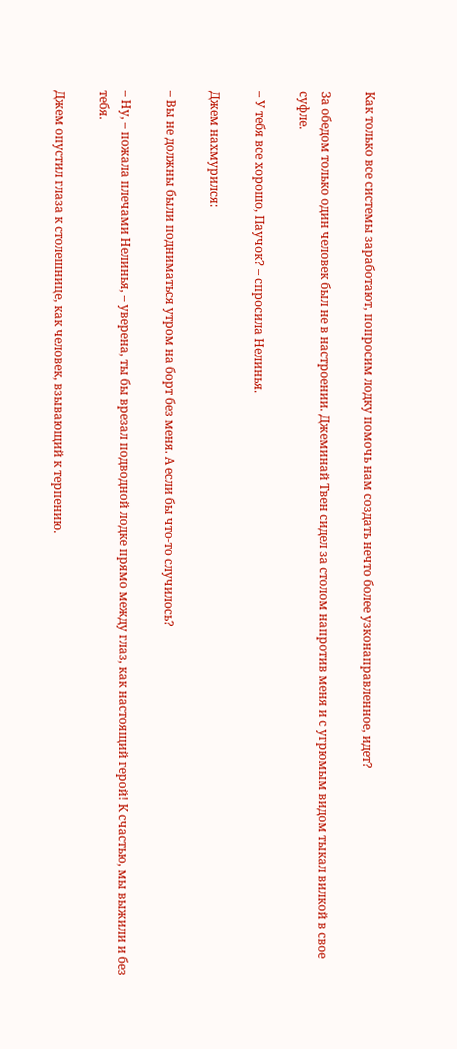Как только все системы заработают, попросим лодку помочь нам создать нечто более узконаправленное, идет?

За обедом только один человек был не в настроении. Джеминай Твен сидел за столом напротив меня и с угрюмым видом тыкал вилкой в свое суфле.

– У тебя все хорошо, Паучок? – спросила Нелинья.

Джем нахмурился:

– Вы не должны были подниматься утром на борт без меня. А если бы что-то случилось?

– Ну, – пожала плечами Нелинья, – уверена, ты бы врезал подводной лодке прямо между глаз, как настоящий герой! К счастью, мы выжили и без тебя.

Джем опустил глаза к столешнице, как человек, взывающий к терпению.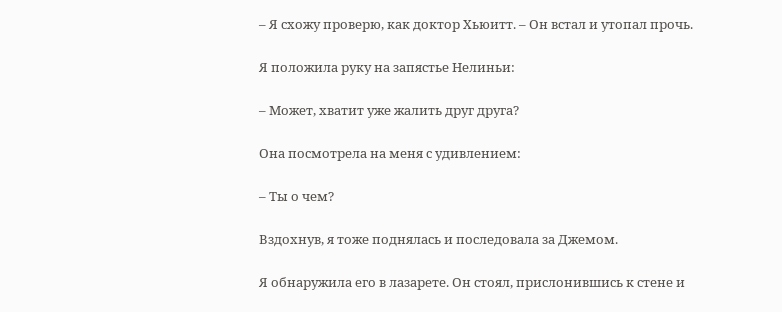– Я схожу проверю, как доктор Хьюитт. – Он встал и утопал прочь.

Я положила руку на запястье Нелиньи:

– Может, хватит уже жалить друг друга?

Она посмотрела на меня с удивлением:

– Ты о чем?

Вздохнув, я тоже поднялась и последовала за Джемом.

Я обнаружила его в лазарете. Он стоял, прислонившись к стене и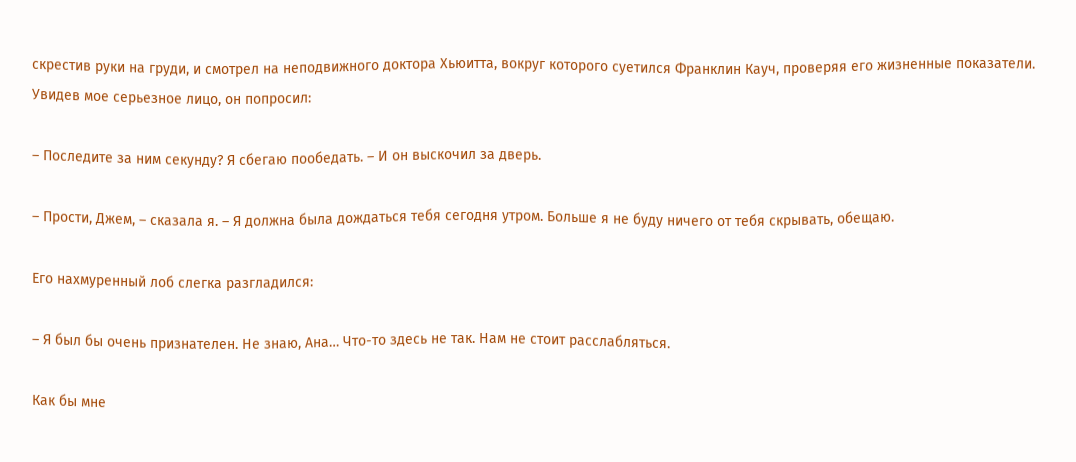скрестив руки на груди, и смотрел на неподвижного доктора Хьюитта, вокруг которого суетился Франклин Кауч, проверяя его жизненные показатели. Увидев мое серьезное лицо, он попросил:

– Последите за ним секунду? Я сбегаю пообедать. – И он выскочил за дверь.

– Прости, Джем, – сказала я. – Я должна была дождаться тебя сегодня утром. Больше я не буду ничего от тебя скрывать, обещаю.

Его нахмуренный лоб слегка разгладился:

– Я был бы очень признателен. Не знаю, Ана… Что-то здесь не так. Нам не стоит расслабляться.

Как бы мне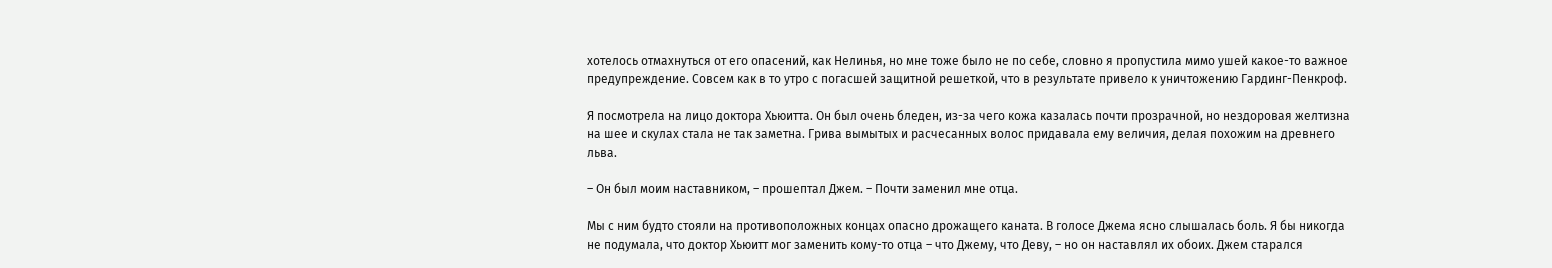хотелось отмахнуться от его опасений, как Нелинья, но мне тоже было не по себе, словно я пропустила мимо ушей какое-то важное предупреждение. Совсем как в то утро с погасшей защитной решеткой, что в результате привело к уничтожению Гардинг-Пенкроф.

Я посмотрела на лицо доктора Хьюитта. Он был очень бледен, из-за чего кожа казалась почти прозрачной, но нездоровая желтизна на шее и скулах стала не так заметна. Грива вымытых и расчесанных волос придавала ему величия, делая похожим на древнего льва.

– Он был моим наставником, – прошептал Джем. – Почти заменил мне отца.

Мы с ним будто стояли на противоположных концах опасно дрожащего каната. В голосе Джема ясно слышалась боль. Я бы никогда не подумала, что доктор Хьюитт мог заменить кому-то отца – что Джему, что Деву, – но он наставлял их обоих. Джем старался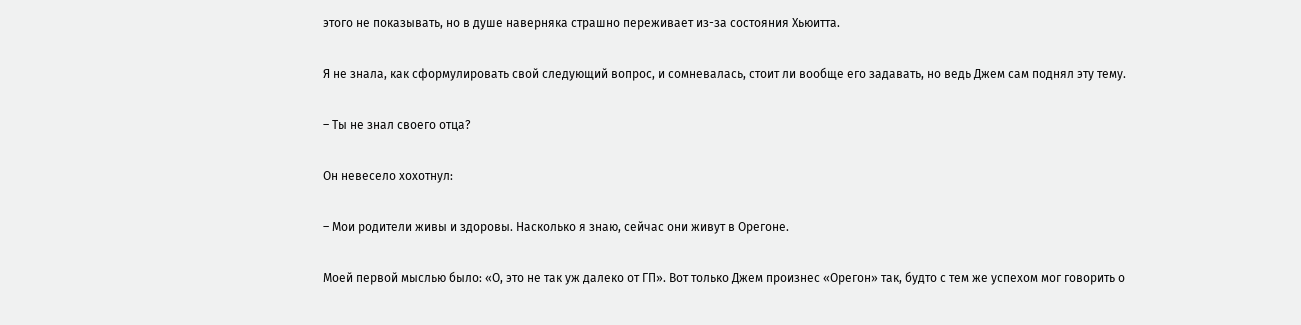этого не показывать, но в душе наверняка страшно переживает из-за состояния Хьюитта.

Я не знала, как сформулировать свой следующий вопрос, и сомневалась, стоит ли вообще его задавать, но ведь Джем сам поднял эту тему.

– Ты не знал своего отца?

Он невесело хохотнул:

– Мои родители живы и здоровы. Насколько я знаю, сейчас они живут в Орегоне.

Моей первой мыслью было: «О, это не так уж далеко от ГП». Вот только Джем произнес «Орегон» так, будто с тем же успехом мог говорить о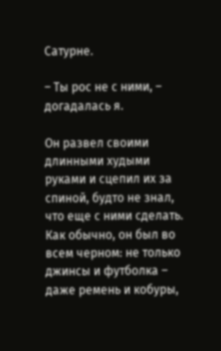Сатурне.

– Ты рос не с ними, – догадалась я.

Он развел своими длинными худыми руками и сцепил их за спиной, будто не знал, что еще с ними сделать. Как обычно, он был во всем черном: не только джинсы и футболка – даже ремень и кобуры,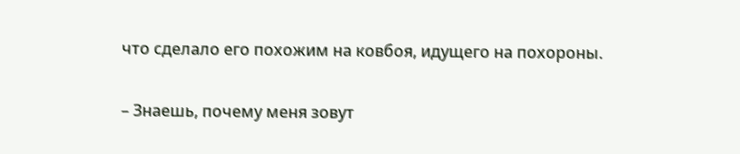что сделало его похожим на ковбоя, идущего на похороны.

– Знаешь, почему меня зовут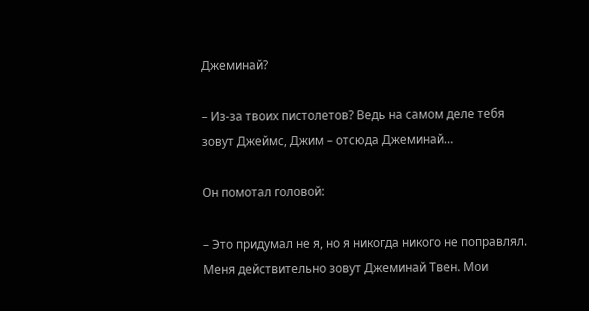Джеминай?

– Из-за твоих пистолетов? Ведь на самом деле тебя зовут Джеймс, Джим – отсюда Джеминай…

Он помотал головой:

– Это придумал не я, но я никогда никого не поправлял. Меня действительно зовут Джеминай Твен. Мои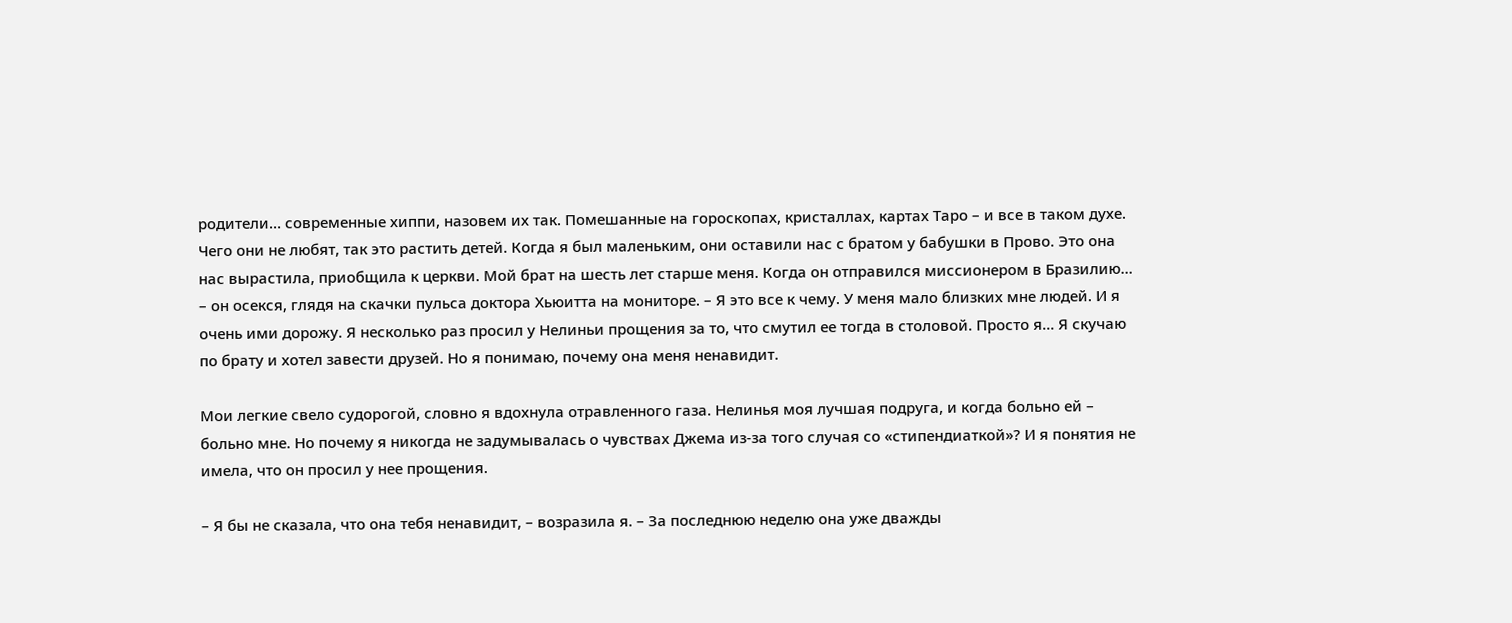родители… современные хиппи, назовем их так. Помешанные на гороскопах, кристаллах, картах Таро – и все в таком духе. Чего они не любят, так это растить детей. Когда я был маленьким, они оставили нас с братом у бабушки в Прово. Это она нас вырастила, приобщила к церкви. Мой брат на шесть лет старше меня. Когда он отправился миссионером в Бразилию… – он осекся, глядя на скачки пульса доктора Хьюитта на мониторе. – Я это все к чему. У меня мало близких мне людей. И я очень ими дорожу. Я несколько раз просил у Нелиньи прощения за то, что смутил ее тогда в столовой. Просто я… Я скучаю по брату и хотел завести друзей. Но я понимаю, почему она меня ненавидит.

Мои легкие свело судорогой, словно я вдохнула отравленного газа. Нелинья моя лучшая подруга, и когда больно ей – больно мне. Но почему я никогда не задумывалась о чувствах Джема из-за того случая со «стипендиаткой»? И я понятия не имела, что он просил у нее прощения.

– Я бы не сказала, что она тебя ненавидит, – возразила я. – За последнюю неделю она уже дважды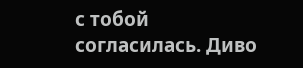с тобой согласилась. Диво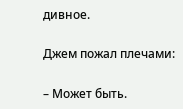дивное.

Джем пожал плечами:

– Может быть.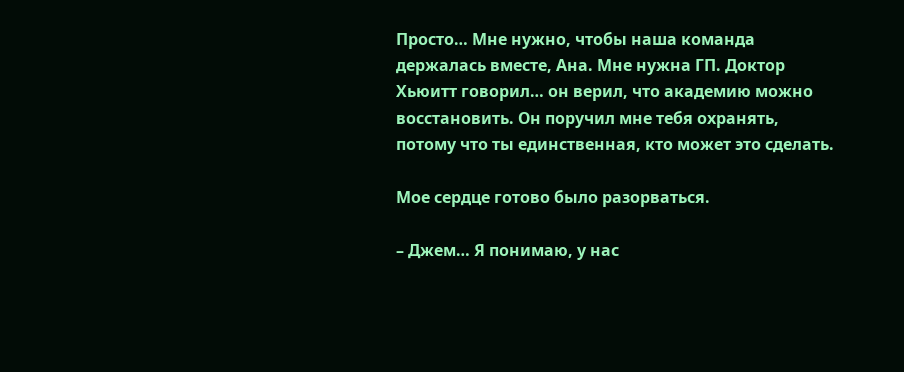Просто… Мне нужно, чтобы наша команда держалась вместе, Ана. Мне нужна ГП. Доктор Хьюитт говорил… он верил, что академию можно восстановить. Он поручил мне тебя охранять, потому что ты единственная, кто может это сделать.

Мое сердце готово было разорваться.

– Джем… Я понимаю, у нас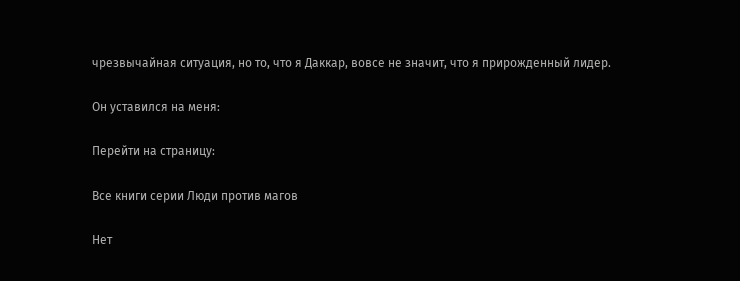чрезвычайная ситуация, но то, что я Даккар, вовсе не значит, что я прирожденный лидер.

Он уставился на меня:

Перейти на страницу:

Все книги серии Люди против магов

Нет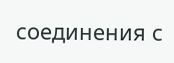соединения с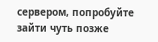сервером, попробуйте зайти чуть позже